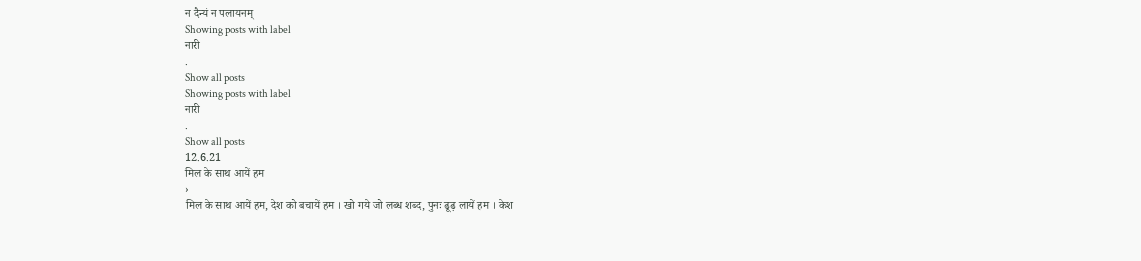न दैन्यं न पलायनम्
Showing posts with label
नारी
.
Show all posts
Showing posts with label
नारी
.
Show all posts
12.6.21
मिल के साथ आयें हम
›
मिल के साथ आयें हम, देश को बचायें हम । खो गये जो लब्ध शब्द, पुनः ढूढ़ लायें हम । केश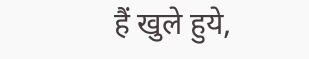हैं खुले हुये,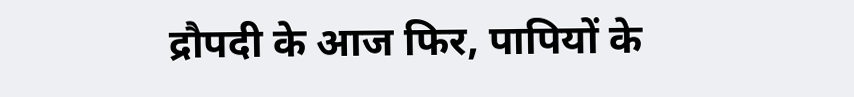द्रौपदी के आज फिर, पापियों के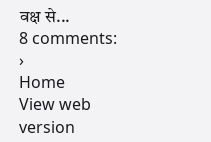वक्ष से...
8 comments:
›
Home
View web version